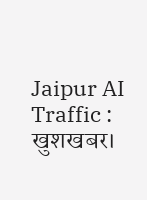Jaipur AI Traffic : खुशखबर।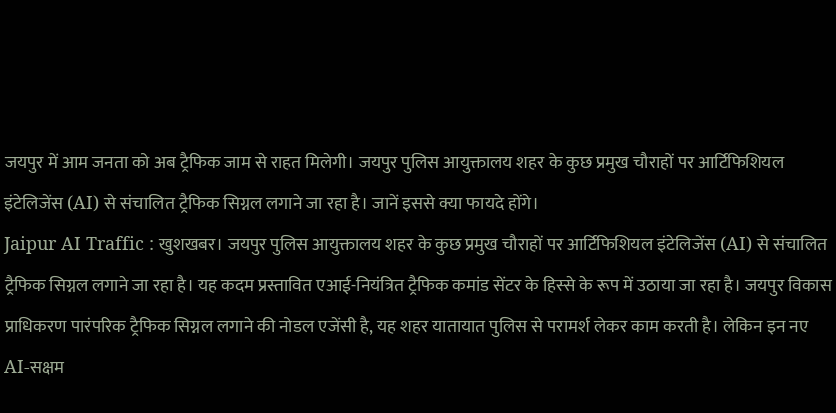जयपुर में आम जनता को अब ट्रैफिक जाम से राहत मिलेगी। जयपुर पुलिस आयुक्तालय शहर के कुछ प्रमुख चौराहों पर आर्टिफिशियल इंटेलिजेंस (AI) से संचालित ट्रैफिक सिग्नल लगाने जा रहा है। जानें इससे क्या फायदे होंगे।
Jaipur AI Traffic : खुशखबर। जयपुर पुलिस आयुक्तालय शहर के कुछ प्रमुख चौराहों पर आर्टिफिशियल इंटेलिजेंस (AI) से संचालित ट्रैफिक सिग्नल लगाने जा रहा है। यह कदम प्रस्तावित एआई-नियंत्रित ट्रैफिक कमांड सेंटर के हिस्से के रूप में उठाया जा रहा है। जयपुर विकास प्राधिकरण पारंपरिक ट्रैफिक सिग्नल लगाने की नोडल एजेंसी है, यह शहर यातायात पुलिस से परामर्श लेकर काम करती है। लेकिन इन नए AI-सक्षम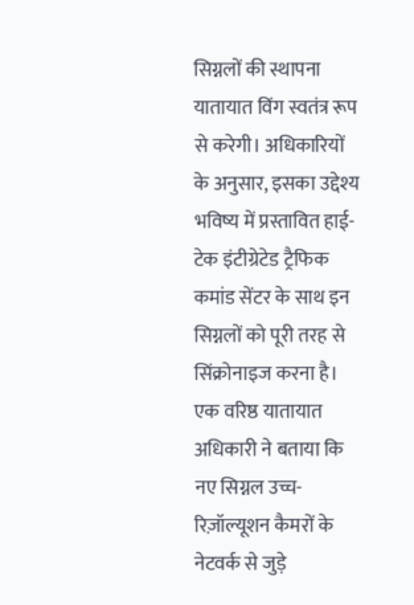सिग्नलों की स्थापना यातायात विंग स्वतंत्र रूप से करेगी। अधिकारियों के अनुसार, इसका उद्देश्य भविष्य में प्रस्तावित हाई-टेक इंटीग्रेटेड ट्रैफिक कमांड सेंटर के साथ इन सिग्नलों को पूरी तरह से सिंक्रोनाइज करना है।
एक वरिष्ठ यातायात अधिकारी ने बताया कि नए सिग्नल उच्च-रिज़ॉल्यूशन कैमरों के नेटवर्क से जुड़े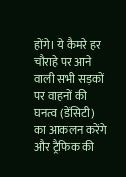होंगे। ये कैमरे हर चौराहे पर आने वाली सभी सड़कों पर वाहनों की घनत्व (डेंसिटी) का आकलन करेंगे और ट्रैफिक की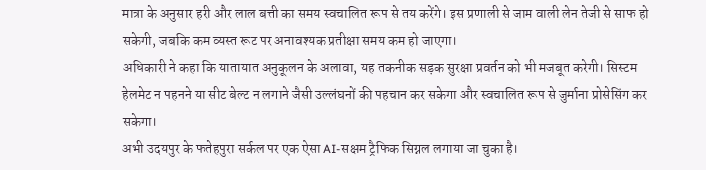मात्रा के अनुसार हरी और लाल बत्ती का समय स्वचालित रूप से तय करेंगे। इस प्रणाली से जाम वाली लेन तेजी से साफ हो सकेगी, जबकि कम व्यस्त रूट पर अनावश्यक प्रतीक्षा समय कम हो जाएगा।
अधिकारी ने कहा कि यातायात अनुकूलन के अलावा, यह तकनीक सड़क सुरक्षा प्रवर्तन को भी मजबूत करेगी। सिस्टम हेलमेट न पहनने या सीट बेल्ट न लगाने जैसी उल्लंघनों की पहचान कर सकेगा और स्वचालित रूप से जुर्माना प्रोसेसिंग कर सकेगा।
अभी उदयपुर के फतेहपुरा सर्कल पर एक ऐसा AI-सक्षम ट्रैफिक सिग्नल लगाया जा चुका है।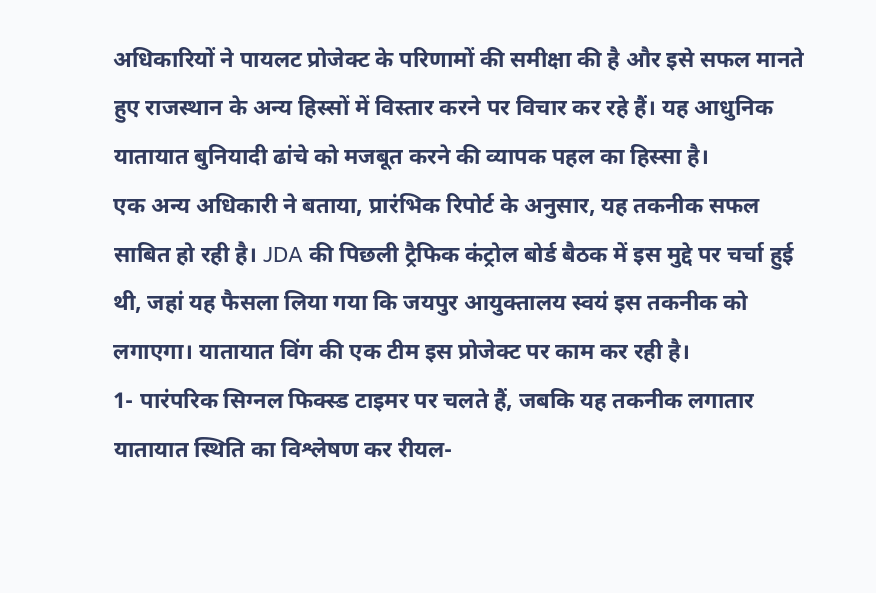अधिकारियों ने पायलट प्रोजेक्ट के परिणामों की समीक्षा की है और इसे सफल मानते हुए राजस्थान के अन्य हिस्सों में विस्तार करने पर विचार कर रहे हैं। यह आधुनिक यातायात बुनियादी ढांचे को मजबूत करने की व्यापक पहल का हिस्सा है।
एक अन्य अधिकारी ने बताया, प्रारंभिक रिपोर्ट के अनुसार, यह तकनीक सफल साबित हो रही है। JDA की पिछली ट्रैफिक कंट्रोल बोर्ड बैठक में इस मुद्दे पर चर्चा हुई थी, जहां यह फैसला लिया गया कि जयपुर आयुक्तालय स्वयं इस तकनीक को लगाएगा। यातायात विंग की एक टीम इस प्रोजेक्ट पर काम कर रही है।
1- पारंपरिक सिग्नल फिक्स्ड टाइमर पर चलते हैं, जबकि यह तकनीक लगातार यातायात स्थिति का विश्लेषण कर रीयल-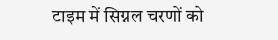टाइम में सिग्नल चरणों को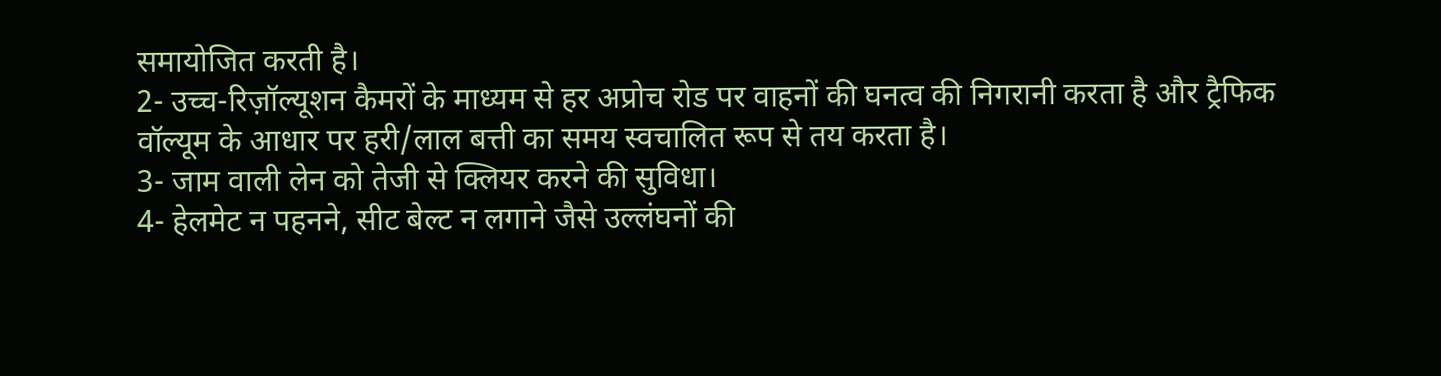समायोजित करती है।
2- उच्च-रिज़ॉल्यूशन कैमरों के माध्यम से हर अप्रोच रोड पर वाहनों की घनत्व की निगरानी करता है और ट्रैफिक वॉल्यूम के आधार पर हरी/लाल बत्ती का समय स्वचालित रूप से तय करता है।
3- जाम वाली लेन को तेजी से क्लियर करने की सुविधा।
4- हेलमेट न पहनने, सीट बेल्ट न लगाने जैसे उल्लंघनों की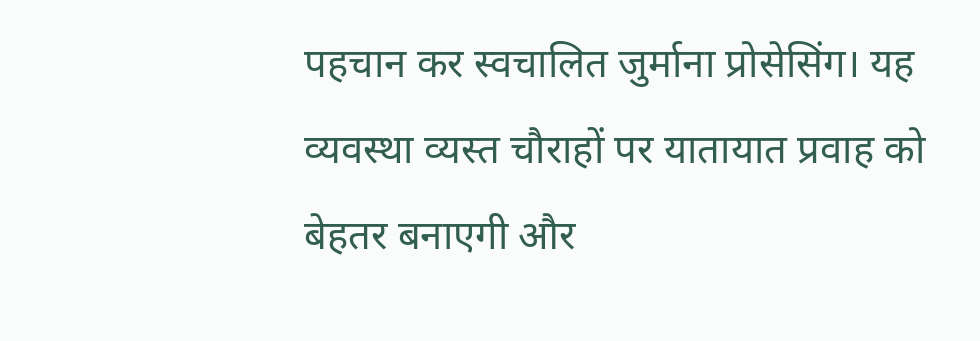पहचान कर स्वचालित जुर्माना प्रोसेसिंग। यह व्यवस्था व्यस्त चौराहों पर यातायात प्रवाह को बेहतर बनाएगी और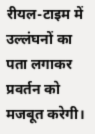रीयल-टाइम में उल्लंघनों का पता लगाकर प्रवर्तन को मजबूत करेगी।